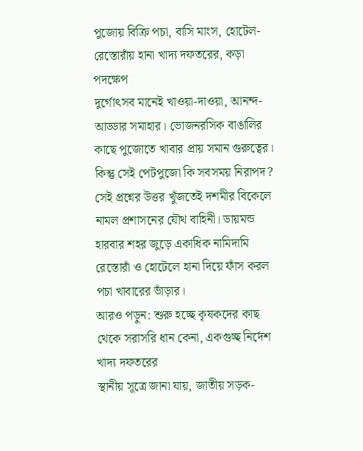পুজোয় বিক্রি পচা, বাসি মাংস, হোটেল-রেস্তোরাঁয় হানা খাদ্য দফতরের, কড়া পদক্ষেপ
দুর্গোৎসব মানেই খাওয়া-দাওয়া, আনন্দ-আড্ডার সমাহার। ভোজনরসিক বাঙালির কাছে পুজোতে খাবার প্রায় সমান গুরুত্বের। কিন্তু সেই পেটপুজো কি সবসময় নিরাপদ? সেই প্রশ্নের উত্তর খুঁজতেই দশমীর বিকেলে নামল প্রশাসনের যৌথ বাহিনী। ডায়মন্ড হারবার শহর জুড়ে একাধিক নামিদামি রেস্তোরাঁ ও হোটেলে হানা দিয়ে ফাঁস করল পচা খাবারের ভাঁড়ার।
আরও পড়ুন: শুরু হচ্ছে কৃষকদের কাছ থেকে সরাসরি ধান কেনা, একগুচ্ছ নির্দেশ খাদ্য দফতরের
স্থানীয় সূত্রে জানা যায়, জাতীয় সড়ক-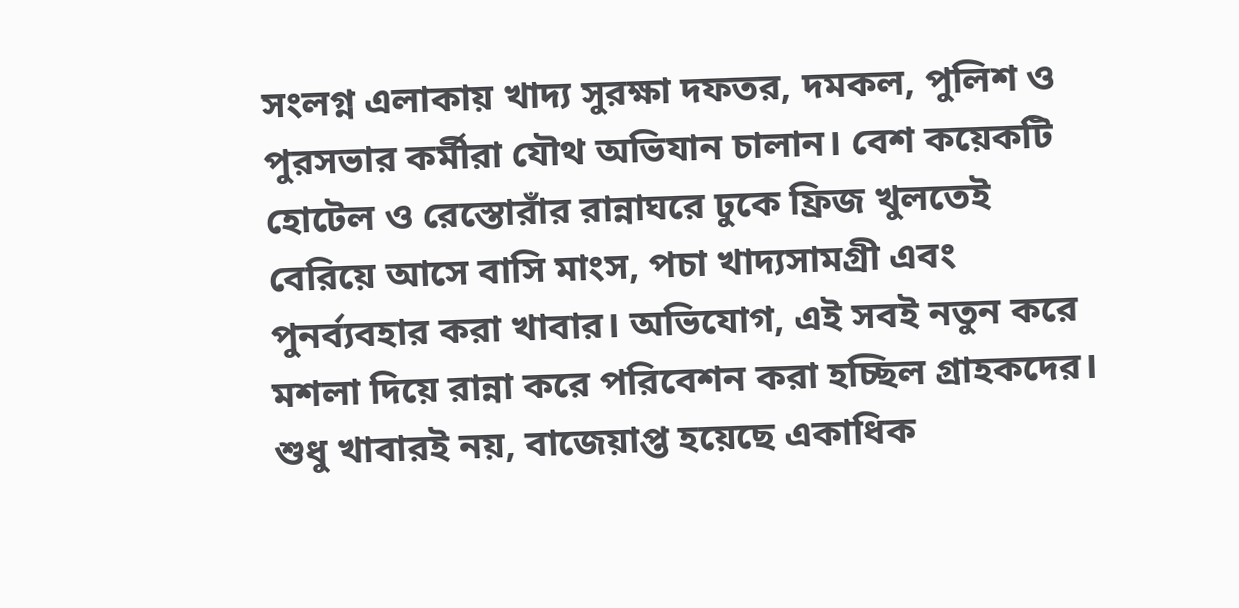সংলগ্ন এলাকায় খাদ্য সুরক্ষা দফতর, দমকল, পুলিশ ও পুরসভার কর্মীরা যৌথ অভিযান চালান। বেশ কয়েকটি হোটেল ও রেস্তোরাঁর রান্নাঘরে ঢুকে ফ্রিজ খুলতেই বেরিয়ে আসে বাসি মাংস, পচা খাদ্যসামগ্রী এবং পুনর্ব্যবহার করা খাবার। অভিযোগ, এই সবই নতুন করে মশলা দিয়ে রান্না করে পরিবেশন করা হচ্ছিল গ্রাহকদের। শুধু খাবারই নয়, বাজেয়াপ্ত হয়েছে একাধিক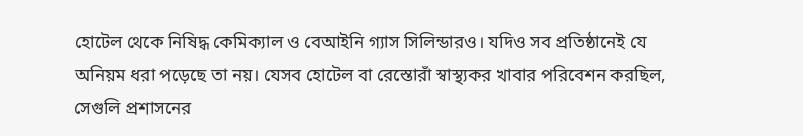হোটেল থেকে নিষিদ্ধ কেমিক্যাল ও বেআইনি গ্যাস সিলিন্ডারও। যদিও সব প্রতিষ্ঠানেই যে অনিয়ম ধরা পড়েছে তা নয়। যেসব হোটেল বা রেস্তোরাঁ স্বাস্থ্যকর খাবার পরিবেশন করছিল, সেগুলি প্রশাসনের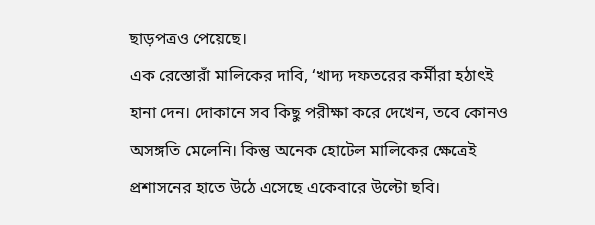ছাড়পত্রও পেয়েছে।
এক রেস্তোরাঁ মালিকের দাবি, ‘খাদ্য দফতরের কর্মীরা হঠাৎই হানা দেন। দোকানে সব কিছু পরীক্ষা করে দেখেন, তবে কোনও অসঙ্গতি মেলেনি। কিন্তু অনেক হোটেল মালিকের ক্ষেত্রেই প্রশাসনের হাতে উঠে এসেছে একেবারে উল্টো ছবি।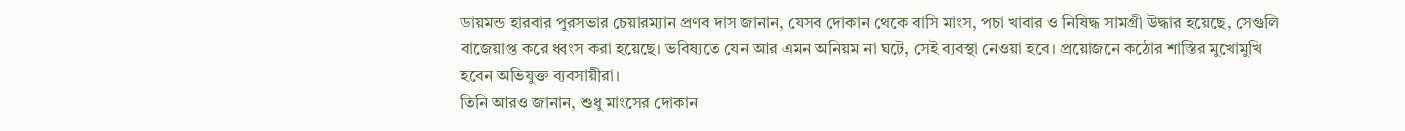ডায়মন্ড হারবার পুরসভার চেয়ারম্যান প্রণব দাস জানান, যেসব দোকান থেকে বাসি মাংস, পচা খাবার ও নিষিদ্ধ সামগ্রী উদ্ধার হয়েছে, সেগুলি বাজেয়াপ্ত করে ধ্বংস করা হয়েছে। ভবিষ্যতে যেন আর এমন অনিয়ম না ঘটে, সেই ব্যবস্থা নেওয়া হবে। প্রয়োজনে কঠোর শাস্তির মুখোমুখি হবেন অভিযুক্ত ব্যবসায়ীরা।
তিনি আরও জানান, শুধু মাংসের দোকান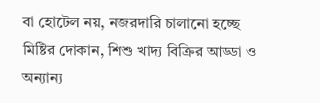বা হোটেল নয়, নজরদারি চালানো হচ্ছে মিষ্টির দোকান, শিশু খাদ্য বিক্রির আড্ডা ও অন্যান্য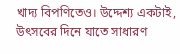খাদ্য বিপণিতেও। উদ্দেশ্য একটাই, উৎসবের দিনে যাতে সাধারণ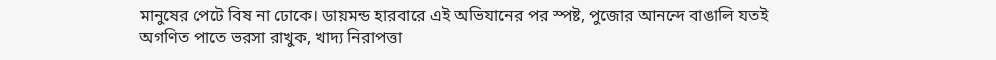মানুষের পেটে বিষ না ঢোকে। ডায়মন্ড হারবারে এই অভিযানের পর স্পষ্ট, পুজোর আনন্দে বাঙালি যতই অগণিত পাতে ভরসা রাখুক, খাদ্য নিরাপত্তা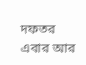দফতর এবার আর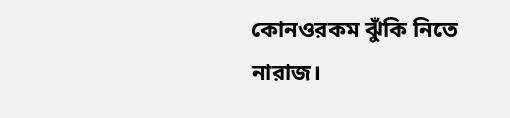কোনওরকম ঝুঁকি নিতে নারাজ।